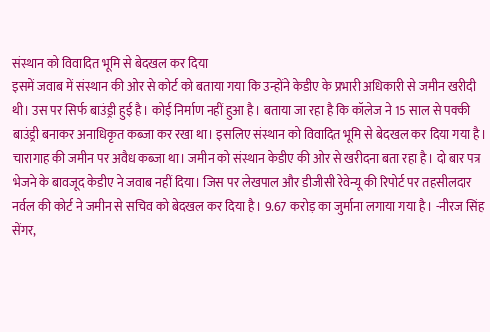संस्थान को विवादित भूमि से बेदखल कर दिया
इसमें जवाब में संस्थान की ओर से कोर्ट को बताया गया कि उन्होंने केडीए के प्रभारी अधिकारी से जमीन खरीदी थी। उस पर सिर्फ बाउंड्री हुई है। कोई निर्माण नहीं हुआ है। बताया जा रहा है कि कॉलेज ने 15 साल से पक्की बाउंड्री बनाकर अनाधिकृत कब्जा कर रखा था। इसलिए संस्थान को विवादित भूमि से बेदखल कर दिया गया है।
चारागाह की जमीन पर अवैध कब्जा था। जमीन को संस्थान केडीए की ओर से खरीदना बता रहा है। दो बार पत्र भेजने के बावजूद केडीए ने जवाब नहीं दिया। जिस पर लेखपाल और डीजीसी रेवेन्यू की रिपोर्ट पर तहसीलदार नर्वल की कोर्ट ने जमीन से सचिव को बेदखल कर दिया है। 9.67 करोड़ का जुर्माना लगाया गया है। -नीरज सिंह सेंगर,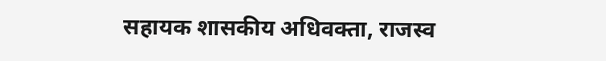सहायक शासकीय अधिवक्ता, राजस्व